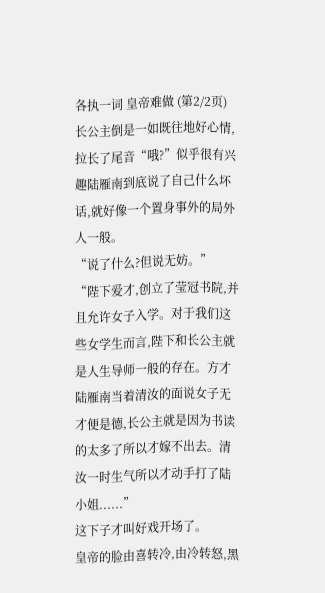各执一词 皇帝难做 (第2/2页)
长公主倒是一如既往地好心情,拉长了尾音“哦?”似乎很有兴趣陆雁南到底说了自己什么坏话,就好像一个置身事外的局外人一般。
“说了什么?但说无妨。”
“陛下爱才,创立了莹冠书院,并且允许女子入学。对于我们这些女学生而言,陛下和长公主就是人生导师一般的存在。方才陆雁南当着清汝的面说女子无才便是德,长公主就是因为书读的太多了所以才嫁不出去。清汝一时生气所以才动手打了陆小姐......”
这下子才叫好戏开场了。
皇帝的脸由喜转冷,由冷转怒,黑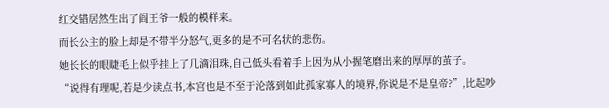红交错居然生出了阎王爷一般的模样来。
而长公主的脸上却是不带半分怒气,更多的是不可名状的悲伤。
她长长的眼睫毛上似乎挂上了几滴泪珠,自己低头看着手上因为从小握笔磨出来的厚厚的茧子。
“说得有理呢,若是少读点书,本宫也是不至于沦落到如此孤家寡人的境界,你说是不是皇帝?”,比起吵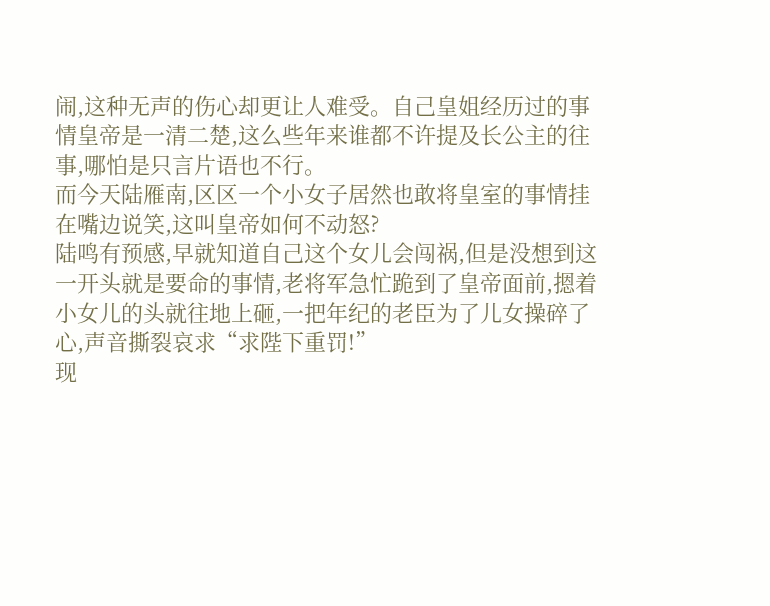闹,这种无声的伤心却更让人难受。自己皇姐经历过的事情皇帝是一清二楚,这么些年来谁都不许提及长公主的往事,哪怕是只言片语也不行。
而今天陆雁南,区区一个小女子居然也敢将皇室的事情挂在嘴边说笑,这叫皇帝如何不动怒?
陆鸣有预感,早就知道自己这个女儿会闯祸,但是没想到这一开头就是要命的事情,老将军急忙跪到了皇帝面前,摁着小女儿的头就往地上砸,一把年纪的老臣为了儿女操碎了心,声音撕裂哀求“求陛下重罚!”
现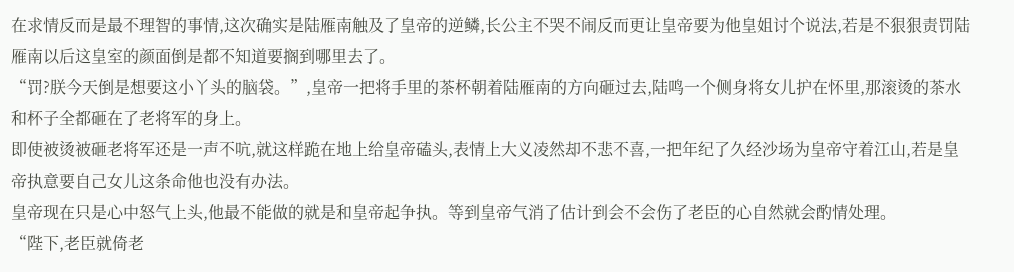在求情反而是最不理智的事情,这次确实是陆雁南触及了皇帝的逆鳞,长公主不哭不闹反而更让皇帝要为他皇姐讨个说法,若是不狠狠责罚陆雁南以后这皇室的颜面倒是都不知道要搁到哪里去了。
“罚?朕今天倒是想要这小丫头的脑袋。”,皇帝一把将手里的茶杯朝着陆雁南的方向砸过去,陆鸣一个侧身将女儿护在怀里,那滚烫的茶水和杯子全都砸在了老将军的身上。
即使被烫被砸老将军还是一声不吭,就这样跪在地上给皇帝磕头,表情上大义凌然却不悲不喜,一把年纪了久经沙场为皇帝守着江山,若是皇帝执意要自己女儿这条命他也没有办法。
皇帝现在只是心中怒气上头,他最不能做的就是和皇帝起争执。等到皇帝气消了估计到会不会伤了老臣的心自然就会酌情处理。
“陛下,老臣就倚老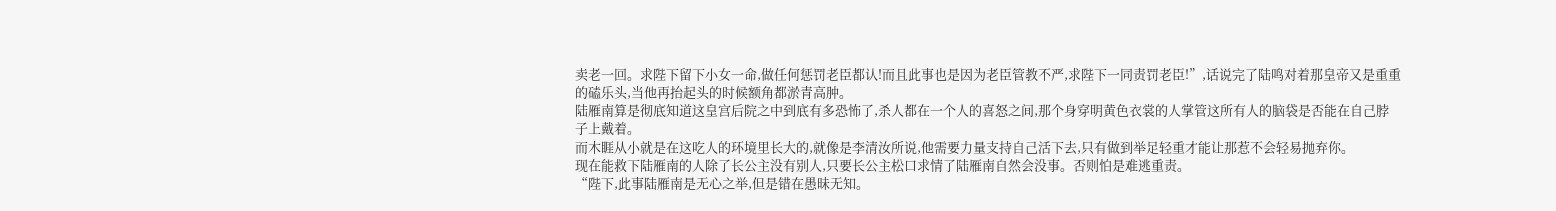卖老一回。求陛下留下小女一命,做任何惩罚老臣都认!而且此事也是因为老臣管教不严,求陛下一同责罚老臣!”,话说完了陆鸣对着那皇帝又是重重的磕乐头,当他再抬起头的时候额角都淤青高肿。
陆雁南算是彻底知道这皇宫后院之中到底有多恐怖了,杀人都在一个人的喜怒之间,那个身穿明黄色衣裳的人掌管这所有人的脑袋是否能在自己脖子上戴着。
而木睚从小就是在这吃人的环境里长大的,就像是李清汝所说,他需要力量支持自己活下去,只有做到举足轻重才能让那惹不会轻易抛弃你。
现在能救下陆雁南的人除了长公主没有别人,只要长公主松口求情了陆雁南自然会没事。否则怕是难逃重责。
“陛下,此事陆雁南是无心之举,但是错在愚昧无知。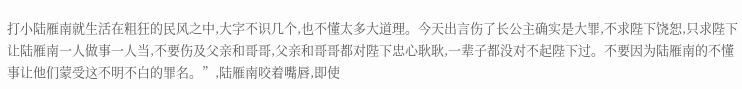打小陆雁南就生活在粗狂的民风之中,大字不识几个,也不懂太多大道理。今天出言伤了长公主确实是大罪,不求陛下饶恕,只求陛下让陆雁南一人做事一人当,不要伤及父亲和哥哥,父亲和哥哥都对陛下忠心耿耿,一辈子都没对不起陛下过。不要因为陆雁南的不懂事让他们蒙受这不明不白的罪名。”,陆雁南咬着嘴唇,即使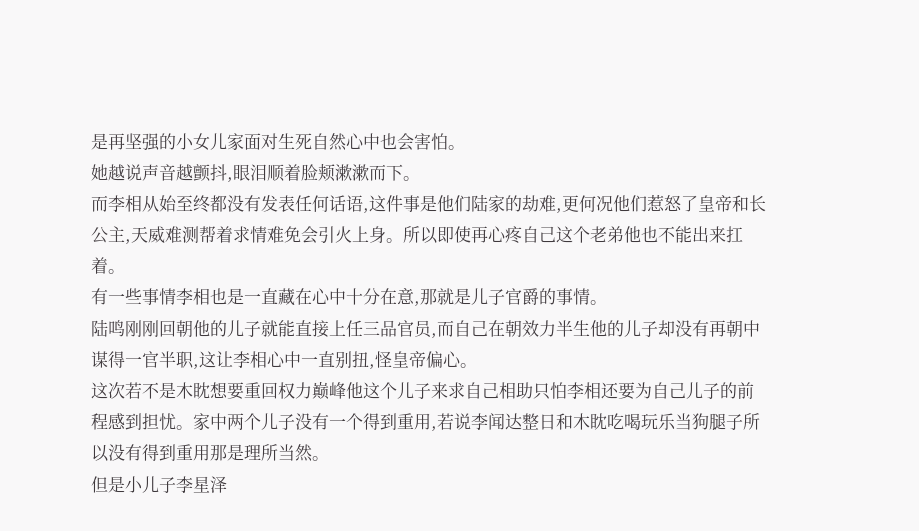是再坚强的小女儿家面对生死自然心中也会害怕。
她越说声音越颤抖,眼泪顺着脸颊漱漱而下。
而李相从始至终都没有发表任何话语,这件事是他们陆家的劫难,更何况他们惹怒了皇帝和长公主,天威难测帮着求情难免会引火上身。所以即使再心疼自己这个老弟他也不能出来扛着。
有一些事情李相也是一直藏在心中十分在意,那就是儿子官爵的事情。
陆鸣刚刚回朝他的儿子就能直接上任三品官员,而自己在朝效力半生他的儿子却没有再朝中谋得一官半职,这让李相心中一直别扭,怪皇帝偏心。
这次若不是木眈想要重回权力巅峰他这个儿子来求自己相助只怕李相还要为自己儿子的前程感到担忧。家中两个儿子没有一个得到重用,若说李闻达整日和木眈吃喝玩乐当狗腿子所以没有得到重用那是理所当然。
但是小儿子李星泽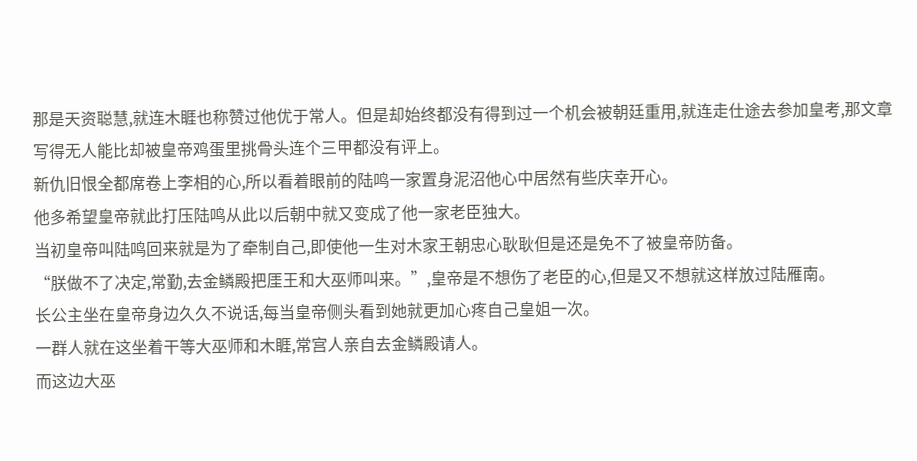那是天资聪慧,就连木睚也称赞过他优于常人。但是却始终都没有得到过一个机会被朝廷重用,就连走仕途去参加皇考,那文章写得无人能比却被皇帝鸡蛋里挑骨头连个三甲都没有评上。
新仇旧恨全都席卷上李相的心,所以看着眼前的陆鸣一家置身泥沼他心中居然有些庆幸开心。
他多希望皇帝就此打压陆鸣从此以后朝中就又变成了他一家老臣独大。
当初皇帝叫陆鸣回来就是为了牵制自己,即使他一生对木家王朝忠心耿耿但是还是免不了被皇帝防备。
“朕做不了决定,常勤,去金鳞殿把厓王和大巫师叫来。”,皇帝是不想伤了老臣的心,但是又不想就这样放过陆雁南。
长公主坐在皇帝身边久久不说话,每当皇帝侧头看到她就更加心疼自己皇姐一次。
一群人就在这坐着干等大巫师和木睚,常宫人亲自去金鳞殿请人。
而这边大巫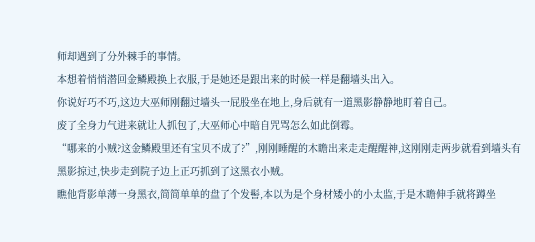师却遇到了分外棘手的事情。
本想着悄悄潜回金鳞殿换上衣服,于是她还是跟出来的时候一样是翻墙头出入。
你说好巧不巧,这边大巫师刚翻过墙头一屁股坐在地上,身后就有一道黑影静静地盯着自己。
废了全身力气进来就让人抓包了,大巫师心中暗自咒骂怎么如此倒霉。
“哪来的小贼?这金鳞殿里还有宝贝不成了?”,刚刚睡醒的木瞻出来走走醒醒神,这刚刚走两步就看到墙头有黑影掠过,快步走到院子边上正巧抓到了这黑衣小贼。
瞧他背影单薄一身黑衣,简简单单的盘了个发髻,本以为是个身材矮小的小太监,于是木瞻伸手就将蹲坐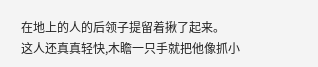在地上的人的后领子提留着揪了起来。
这人还真真轻快,木瞻一只手就把他像抓小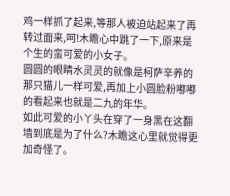鸡一样抓了起来,等那人被迫站起来了再转过面来,呵!木瞻心中跳了一下,原来是个生的蛮可爱的小女子。
圆圆的眼睛水灵灵的就像是柯萨辛养的那只猫儿一样可爱,再加上小圆脸粉嘟嘟的看起来也就是二九的年华。
如此可爱的小丫头在穿了一身黑在这翻墙到底是为了什么?木瞻这心里就觉得更加奇怪了。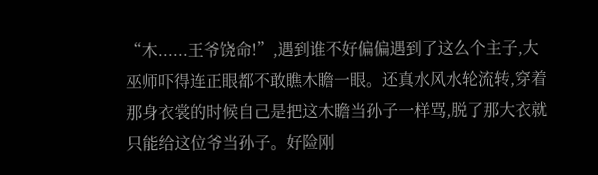“木......王爷饶命!”,遇到谁不好偏偏遇到了这么个主子,大巫师吓得连正眼都不敢瞧木瞻一眼。还真水风水轮流转,穿着那身衣裳的时候自己是把这木瞻当孙子一样骂,脱了那大衣就只能给这位爷当孙子。好险刚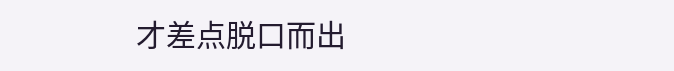才差点脱口而出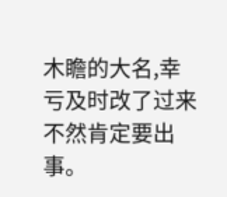木瞻的大名,幸亏及时改了过来不然肯定要出事。